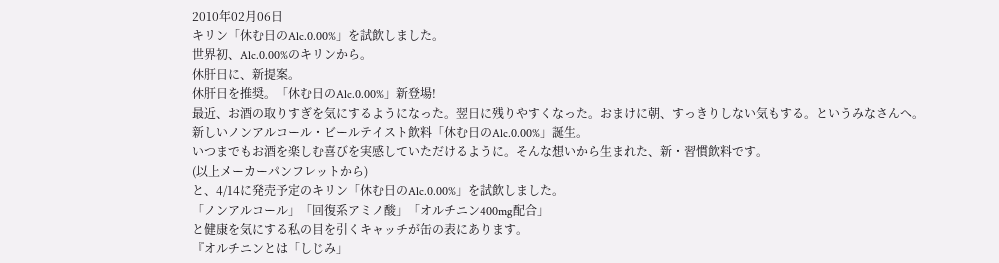2010年02月06日
キリン「休む日のAlc.0.00%」を試飲しました。
世界初、Alc.0.00%のキリンから。
休肝日に、新提案。
休肝日を推奨。「休む日のAlc.0.00%」新登場!
最近、お酒の取りすぎを気にするようになった。翌日に残りやすくなった。おまけに朝、すっきりしない気もする。というみなさんへ。
新しいノンアルコール・ビールテイスト飲料「休む日のAlc.0.00%」誕生。
いつまでもお酒を楽しむ喜びを実感していただけるように。そんな想いから生まれた、新・習慣飲料です。
(以上メーカーパンフレットから)
と、4/14に発売予定のキリン「休む日のAlc.0.00%」を試飲しました。
「ノンアルコール」「回復系アミノ酸」「オルチニン400mg配合」
と健康を気にする私の目を引くキャッチが缶の表にあります。
『オルチニンとは「しじみ」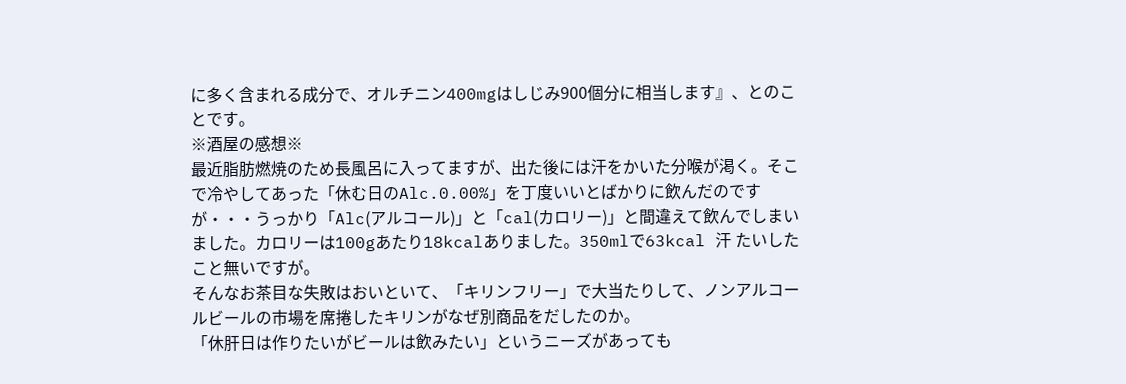に多く含まれる成分で、オルチニン400mgはしじみ900個分に相当します』、とのことです。
※酒屋の感想※
最近脂肪燃焼のため長風呂に入ってますが、出た後には汗をかいた分喉が渇く。そこで冷やしてあった「休む日のAlc.0.00%」を丁度いいとばかりに飲んだのですが・・・うっかり「Alc(アルコール)」と「cal(カロリー)」と間違えて飲んでしまいました。カロリーは100gあたり18kcalありました。350mlで63kcal 汗 たいしたこと無いですが。
そんなお茶目な失敗はおいといて、「キリンフリー」で大当たりして、ノンアルコールビールの市場を席捲したキリンがなぜ別商品をだしたのか。
「休肝日は作りたいがビールは飲みたい」というニーズがあっても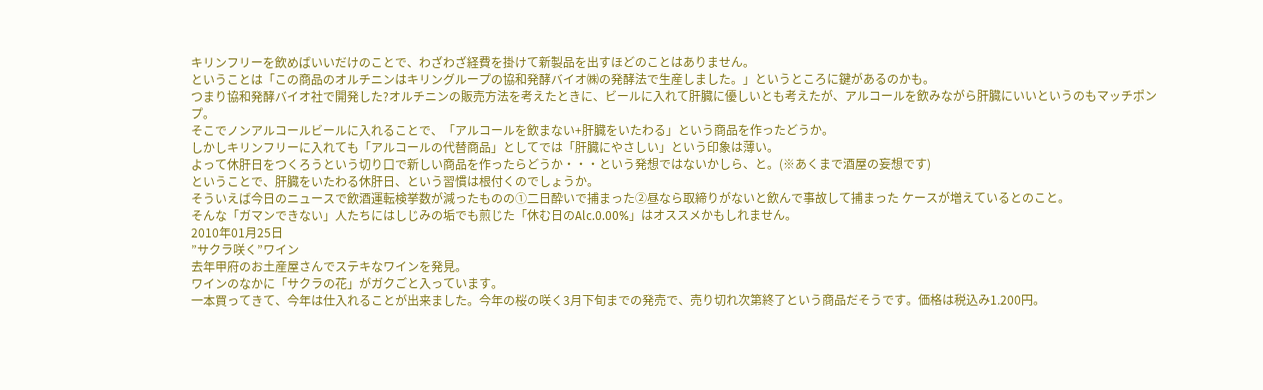キリンフリーを飲めばいいだけのことで、わざわざ経費を掛けて新製品を出すほどのことはありません。
ということは「この商品のオルチニンはキリングループの協和発酵バイオ㈱の発酵法で生産しました。」というところに鍵があるのかも。
つまり協和発酵バイオ社で開発した?オルチニンの販売方法を考えたときに、ビールに入れて肝臓に優しいとも考えたが、アルコールを飲みながら肝臓にいいというのもマッチポンプ。
そこでノンアルコールビールに入れることで、「アルコールを飲まない+肝臓をいたわる」という商品を作ったどうか。
しかしキリンフリーに入れても「アルコールの代替商品」としてでは「肝臓にやさしい」という印象は薄い。
よって休肝日をつくろうという切り口で新しい商品を作ったらどうか・・・という発想ではないかしら、と。(※あくまで酒屋の妄想です)
ということで、肝臓をいたわる休肝日、という習慣は根付くのでしょうか。
そういえば今日のニュースで飲酒運転検挙数が減ったものの①二日酔いで捕まった②昼なら取締りがないと飲んで事故して捕まった ケースが増えているとのこと。
そんな「ガマンできない」人たちにはしじみの垢でも煎じた「休む日のAlc.0.00%」はオススメかもしれません。
2010年01月25日
”サクラ咲く”ワイン
去年甲府のお土産屋さんでステキなワインを発見。
ワインのなかに「サクラの花」がガクごと入っています。
一本買ってきて、今年は仕入れることが出来ました。今年の桜の咲く3月下旬までの発売で、売り切れ次第終了という商品だそうです。価格は税込み1.200円。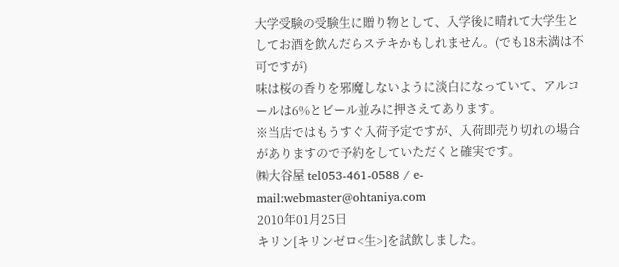大学受験の受験生に贈り物として、入学後に晴れて大学生としてお酒を飲んだらステキかもしれません。(でも18未満は不可ですが)
味は桜の香りを邪魔しないように淡白になっていて、アルコールは6%とビール並みに押さえてあります。
※当店ではもうすぐ入荷予定ですが、入荷即売り切れの場合がありますので予約をしていただくと確実です。
㈱大谷屋 tel053-461-0588 / e-mail:webmaster@ohtaniya.com
2010年01月25日
キリン[キリンゼロ<生>]を試飲しました。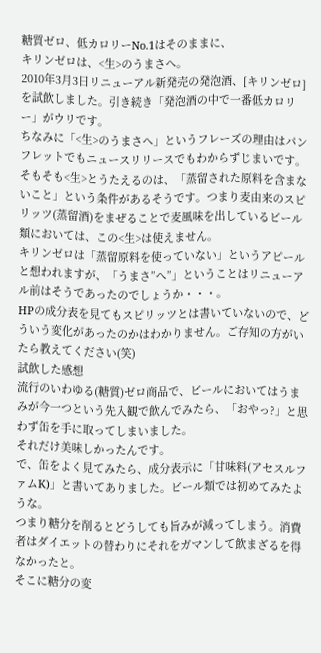糖質ゼロ、低カロリーNo.1はそのままに、
キリンゼロは、<生>のうまさへ。
2010年3月3日リニューアル新発売の発泡酒、[キリンゼロ]を試飲しました。引き続き「発泡酒の中で一番低カロリー」がウリです。
ちなみに「<生>のうまさへ」というフレーズの理由はパンフレットでもニュースリリースでもわからずじまいです。
そもそも<生>とうたえるのは、「蒸留された原料を含まないこと」という条件があるそうです。つまり麦由来のスピリッツ(蒸留酒)をまぜることで麦風味を出しているビール類においては、この<生>は使えません。
キリンゼロは「蒸留原料を使っていない」というアピールと想われますが、「うまさ”へ”」ということはリニューアル前はそうであったのでしょうか・・・。
HPの成分表を見てもスピリッツとは書いていないので、どういう変化があったのかはわかりません。ご存知の方がいたら教えてください(笑)
試飲した感想
流行のいわゆる(糖質)ゼロ商品で、ビールにおいてはうまみが今一つという先入観で飲んでみたら、「おやっ?」と思わず缶を手に取ってしまいました。
それだけ美味しかったんです。
で、缶をよく見てみたら、成分表示に「甘味料(アセスルファムK)」と書いてありました。ビール類では初めてみたような。
つまり糖分を削るとどうしても旨みが減ってしまう。消費者はダイエットの替わりにそれをガマンして飲まざるを得なかったと。
そこに糖分の変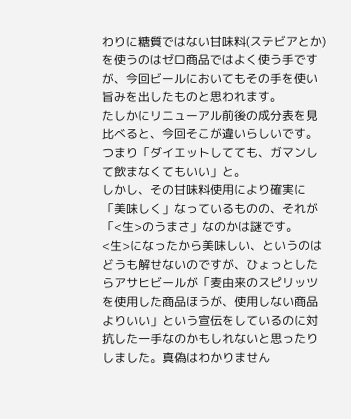わりに糖質ではない甘味料(ステビアとか)を使うのはゼロ商品ではよく使う手ですが、今回ビールにおいてもその手を使い旨みを出したものと思われます。
たしかにリニューアル前後の成分表を見比べると、今回そこが違いらしいです。
つまり「ダイエットしてても、ガマンして飲まなくてもいい」と。
しかし、その甘味料使用により確実に「美味しく」なっているものの、それが「<生>のうまさ」なのかは謎です。
<生>になったから美味しい、というのはどうも解せないのですが、ひょっとしたらアサヒビールが「麦由来のスピリッツを使用した商品ほうが、使用しない商品よりいい」という宣伝をしているのに対抗した一手なのかもしれないと思ったりしました。真偽はわかりません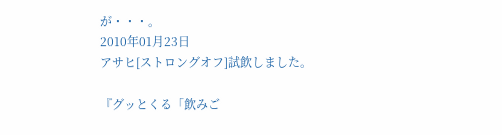が・・・。
2010年01月23日
アサヒ[ストロングオフ]試飲しました。

『グッとくる「飲みご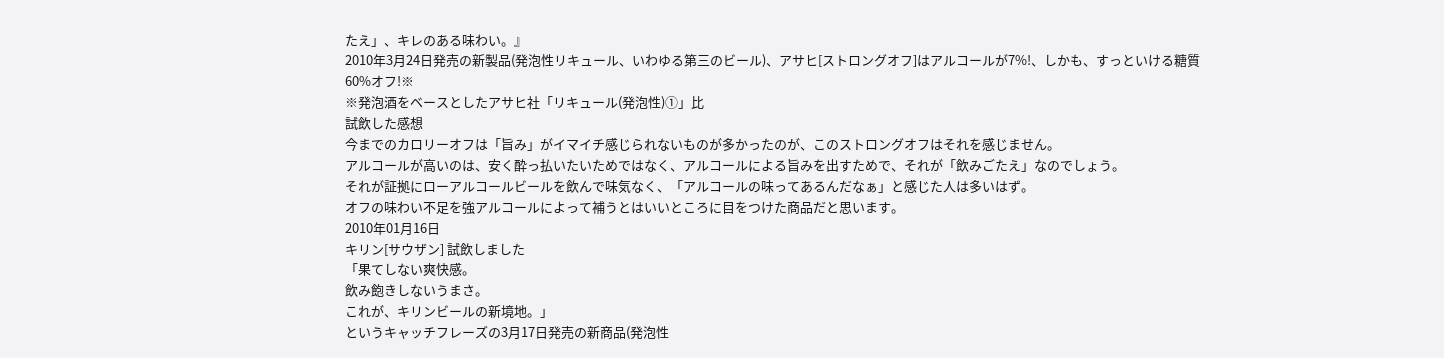たえ」、キレのある味わい。』
2010年3月24日発売の新製品(発泡性リキュール、いわゆる第三のビール)、アサヒ[ストロングオフ]はアルコールが7%!、しかも、すっといける糖質60%オフ!※
※発泡酒をベースとしたアサヒ社「リキュール(発泡性)①」比
試飲した感想
今までのカロリーオフは「旨み」がイマイチ感じられないものが多かったのが、このストロングオフはそれを感じません。
アルコールが高いのは、安く酔っ払いたいためではなく、アルコールによる旨みを出すためで、それが「飲みごたえ」なのでしょう。
それが証拠にローアルコールビールを飲んで味気なく、「アルコールの味ってあるんだなぁ」と感じた人は多いはず。
オフの味わい不足を強アルコールによって補うとはいいところに目をつけた商品だと思います。
2010年01月16日
キリン[サウザン] 試飲しました
「果てしない爽快感。
飲み飽きしないうまさ。
これが、キリンビールの新境地。」
というキャッチフレーズの3月17日発売の新商品(発泡性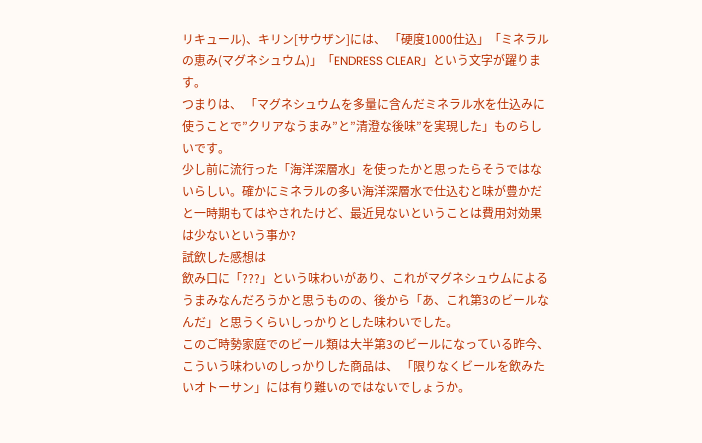リキュール)、キリン[サウザン]には、 「硬度1000仕込」「ミネラルの恵み(マグネシュウム)」「ENDRESS CLEAR」という文字が躍ります。
つまりは、 「マグネシュウムを多量に含んだミネラル水を仕込みに使うことで”クリアなうまみ”と”清澄な後味”を実現した」ものらしいです。
少し前に流行った「海洋深層水」を使ったかと思ったらそうではないらしい。確かにミネラルの多い海洋深層水で仕込むと味が豊かだと一時期もてはやされたけど、最近見ないということは費用対効果は少ないという事か?
試飲した感想は
飲み口に「???」という味わいがあり、これがマグネシュウムによるうまみなんだろうかと思うものの、後から「あ、これ第3のビールなんだ」と思うくらいしっかりとした味わいでした。
このご時勢家庭でのビール類は大半第3のビールになっている昨今、こういう味わいのしっかりした商品は、 「限りなくビールを飲みたいオトーサン」には有り難いのではないでしょうか。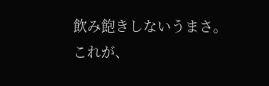飲み飽きしないうまさ。
これが、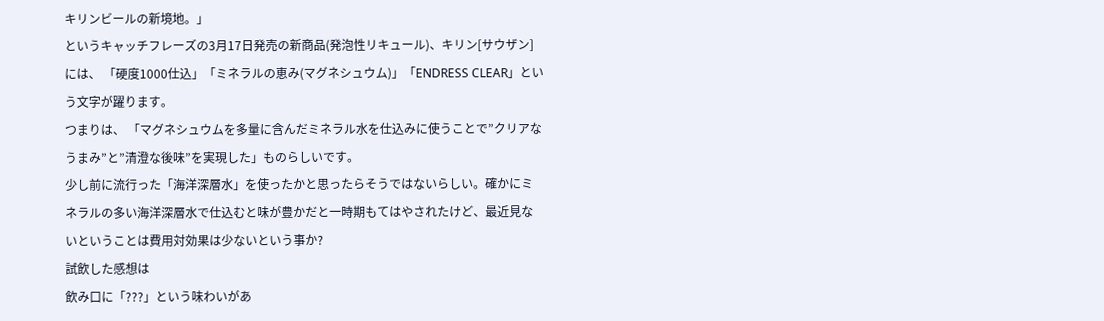キリンビールの新境地。」
というキャッチフレーズの3月17日発売の新商品(発泡性リキュール)、キリン[サウザン]には、 「硬度1000仕込」「ミネラルの恵み(マグネシュウム)」「ENDRESS CLEAR」という文字が躍ります。
つまりは、 「マグネシュウムを多量に含んだミネラル水を仕込みに使うことで”クリアなうまみ”と”清澄な後味”を実現した」ものらしいです。
少し前に流行った「海洋深層水」を使ったかと思ったらそうではないらしい。確かにミネラルの多い海洋深層水で仕込むと味が豊かだと一時期もてはやされたけど、最近見ないということは費用対効果は少ないという事か?
試飲した感想は
飲み口に「???」という味わいがあ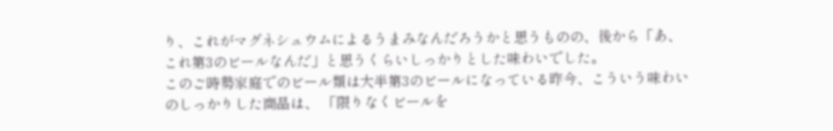り、これがマグネシュウムによるうまみなんだろうかと思うものの、後から「あ、これ第3のビールなんだ」と思うくらいしっかりとした味わいでした。
このご時勢家庭でのビール類は大半第3のビールになっている昨今、こういう味わいのしっかりした商品は、 「限りなくビールを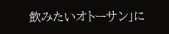飲みたいオトーサン」に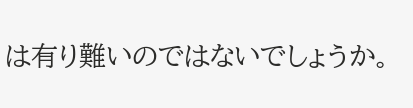は有り難いのではないでしょうか。